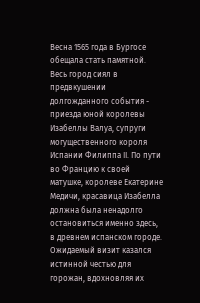Весна 1565 года в Бургосе обещала стать памятной. Весь город сиял в предвкушении долгожданного события - приезда юной королевы Изабеллы Валуа, супруги могущественного короля Испании Филиппа II. По пути во Францию к своей матушке, королеве Екатерине Медичи, красавица Изабелла должна была ненадолго остановиться именно здесь, в древнем испанском городе. Ожидаемый визит казался истинной честью для горожан, вдохновляя их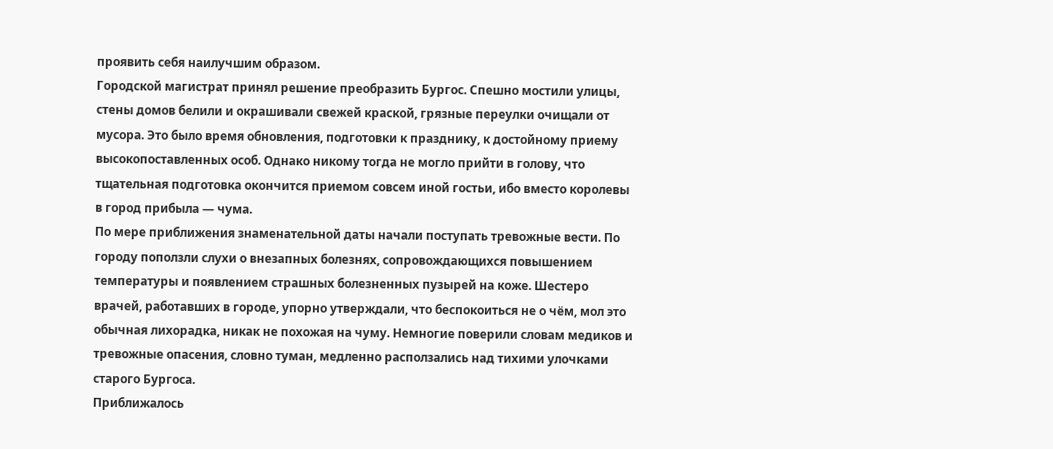проявить себя наилучшим образом.
Городской магистрат принял решение преобразить Бургос. Спешно мостили улицы, стены домов белили и окрашивали свежей краской, грязные переулки очищали от мусора. Это было время обновления, подготовки к празднику, к достойному приему высокопоставленных особ. Однако никому тогда не могло прийти в голову, что тщательная подготовка окончится приемом совсем иной гостьи, ибо вместо королевы в город прибыла — чума.
По мере приближения знаменательной даты начали поступать тревожные вести. По городу поползли слухи о внезапных болезнях, сопровождающихся повышением температуры и появлением страшных болезненных пузырей на коже. Шестеро врачей, работавших в городе, упорно утверждали, что беспокоиться не о чём, мол это обычная лихорадка, никак не похожая на чуму. Немногие поверили словам медиков и тревожные опасения, словно туман, медленно расползались над тихими улочками старого Бургоса.
Приближалось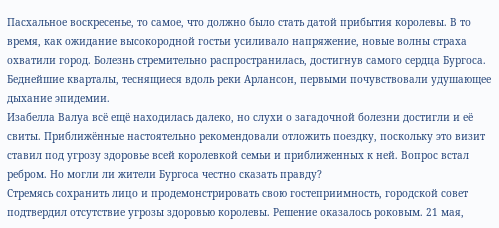Пасхальное воскресенье, то самое, что должно было стать датой прибытия королевы. В то время, как ожидание высокородной гостьи усиливало напряжение, новые волны страха охватили город. Болезнь стремительно распространилась, достигнув самого сердца Бургоса. Беднейшие кварталы, теснящиеся вдоль реки Арлансон, первыми почувствовали удушающее дыхание эпидемии.
Изабелла Валуа всё ещё находилась далеко, но слухи о загадочной болезни достигли и её свиты. Приближённые настоятельно рекомендовали отложить поездку, поскольку это визит ставил под угрозу здоровье всей королевкой семьи и приближенных к ней. Вопрос встал ребром. Но могли ли жители Бургоса честно сказать правду?
Стремясь сохранить лицо и продемонстрировать свою гостеприимность, городской совет подтвердил отсутствие угрозы здоровью королевы. Решение оказалось роковым. 21 мая,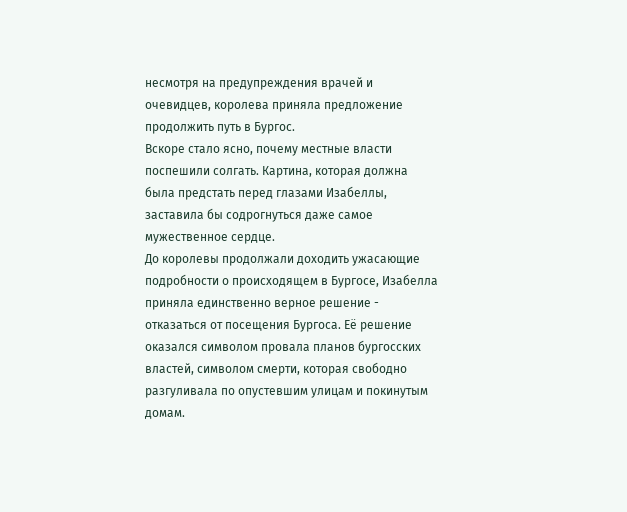несмотря на предупреждения врачей и очевидцев, королева приняла предложение продолжить путь в Бургос.
Вскоре стало ясно, почему местные власти поспешили солгать. Картина, которая должна была предстать перед глазами Изабеллы, заставила бы содрогнуться даже самое мужественное сердце.
До королевы продолжали доходить ужасающие подробности о происходящем в Бургосе, Изабелла приняла единственно верное решение - отказаться от посещения Бургоса. Её решение оказался символом провала планов бургосских властей, символом смерти, которая свободно разгуливала по опустевшим улицам и покинутым домам.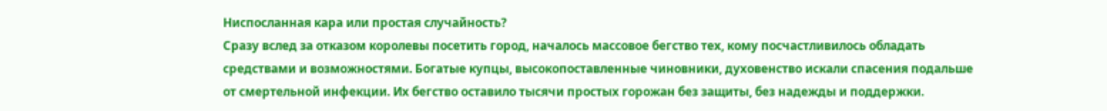Ниспосланная кара или простая случайность?
Сразу вслед за отказом королевы посетить город, началось массовое бегство тех, кому посчастливилось обладать средствами и возможностями. Богатые купцы, высокопоставленные чиновники, духовенство искали спасения подальше от смертельной инфекции. Их бегство оставило тысячи простых горожан без защиты, без надежды и поддержки.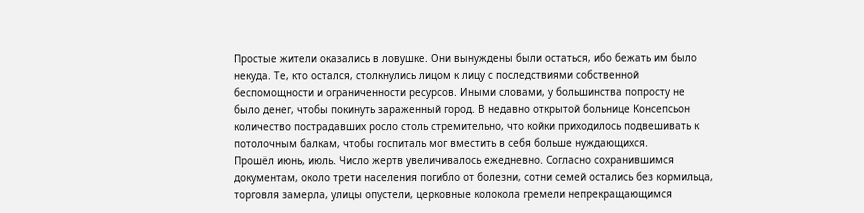Простые жители оказались в ловушке. Они вынуждены были остаться, ибо бежать им было некуда. Те, кто остался, столкнулись лицом к лицу с последствиями собственной беспомощности и ограниченности ресурсов. Иными словами, у большинства попросту не было денег, чтобы покинуть зараженный город. В недавно открытой больнице Консепсьон количество пострадавших росло столь стремительно, что койки приходилось подвешивать к потолочным балкам, чтобы госпиталь мог вместить в себя больше нуждающихся.
Прошёл июнь, июль. Число жертв увеличивалось ежедневно. Согласно сохранившимся документам, около трети населения погибло от болезни, сотни семей остались без кормильца, торговля замерла, улицы опустели, церковные колокола гремели непрекращающимся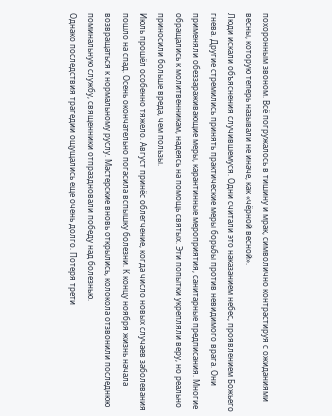похоронным звоном. Всё погружалось в тишину и мрак, символично контрастируя с ожиданиями весны, которую теперь называли не иначе, как «чёрной весной».
Люди искали объяснения случившемуся. Одни считали это наказанием небес, проявлением Божьего гнева. Другие стремились принять практические меры борьбы против невидимого врага. Они применяли обеззараживающие меры, карантинные мероприятия, санитарные предписания. Многие обращались к молитвенникам, надеясь на помощь святых. Эти попытки укрепляли веру, но реально приносили больше вреда, чем пользы.
Июль прошёл особенно тяжело. Август принёс облегчение, когда число новых случаев заболевания пошло на спад. Осень окончательно погасила вспышку болезни. К концу ноября жизнь начала возвращаться к нормальному руслу. Мастерские вновь открылись, колокола отзвонили последнюю поминальную службу, священники отпраздновали победу над болезнью.
Однако последствия трагедии ощущались еще очень долго. Потеря трети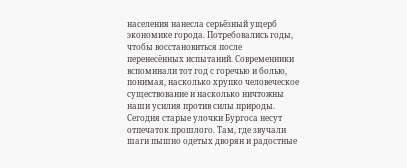населения нанесла серьёзный ущерб экономике города. Потребовались годы, чтобы восстановиться после перенесённых испытаний. Современники вспоминали тот год с горечью и болью, понимая, насколько хрупко человеческое существование и насколько ничтожны наши усилия против силы природы.
Сегодня старые улочки Бургоса несут отпечаток прошлого. Там, где звучали шаги пышно одетых дворян и радостные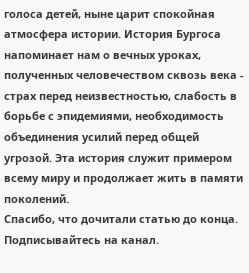голоса детей, ныне царит спокойная атмосфера истории. История Бургоса напоминает нам о вечных уроках, полученных человечеством сквозь века - страх перед неизвестностью, слабость в борьбе с эпидемиями, необходимость объединения усилий перед общей угрозой. Эта история служит примером всему миру и продолжает жить в памяти поколений.
Спасибо, что дочитали статью до конца. Подписывайтесь на канал.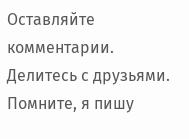Оставляйте комментарии. Делитесь с друзьями. Помните, я пишу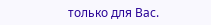только для Вас.